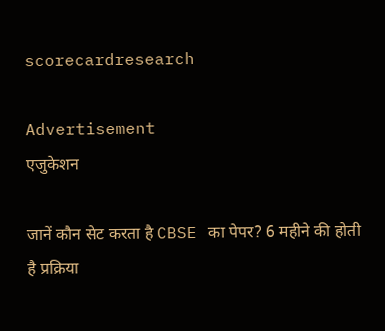scorecardresearch

Advertisement
एजुकेशन

जानें कौन सेट करता है CBSE का पेपर? 6 महीने की होती है प्रक्रिया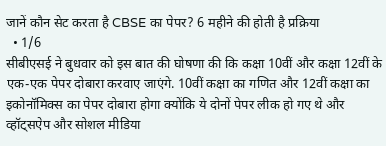जानें कौन सेट करता है CBSE का पेपर? 6 महीने की होती है प्रक्रिया
  • 1/6
सीबीएसई ने बुधवार को इस बात की घोषणा की कि कक्षा 10वीं और कक्षा 12वीं के एक-एक पेपर दोबारा करवाए जाएंगे. 10वीं कक्षा का गणित और 12वीं कक्षा का इकोनॉमिक्स का पेपर दोबारा होगा क्योंकि ये दोनों पेपर लीक हो गए थे और व्हॉट्सऐप और सोशल मीडिया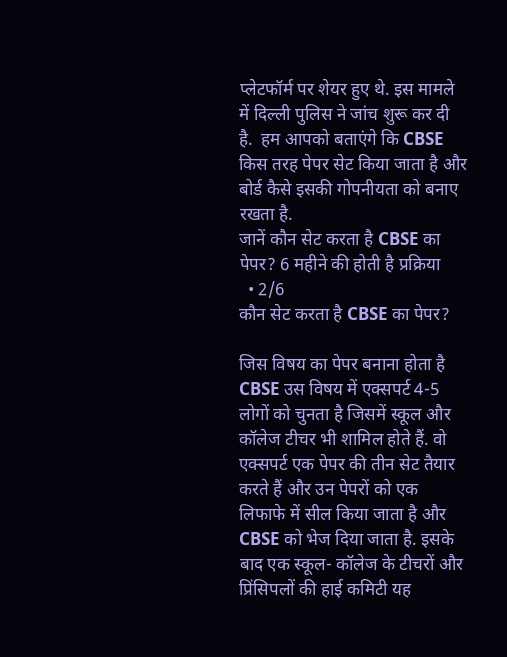प्लेटफॉर्म पर शेयर हुए थे. इस मामले में दिल्ली पुलिस ने जांच शुरू कर दी है.  हम आपको बताएंगे कि CBSE किस तरह पेपर सेट किया जाता है और बोर्ड कैसे इसकी गोपनीयता को बनाए रखता है.
जानें कौन सेट करता है CBSE का पेपर? 6 महीने की होती है प्रक्रिया
  • 2/6
कौन सेट करता है CBSE का पेपर?

जिस विषय का पेपर बनाना होता है CBSE उस विषय में एक्सपर्ट 4-5 लोगों को चुनता है जिसमें स्कूल और कॉलेज टीचर भी शामिल होते हैं. वो एक्सपर्ट एक पेपर की तीन सेट तैयार करते हैं और उन पेपरों को एक लिफाफे में सील किया जाता है और CBSE को भेज दिया जाता है. इसके बाद एक स्कूल- कॉलेज के टीचरों और प्रिंसिपलों की हाई कमिटी यह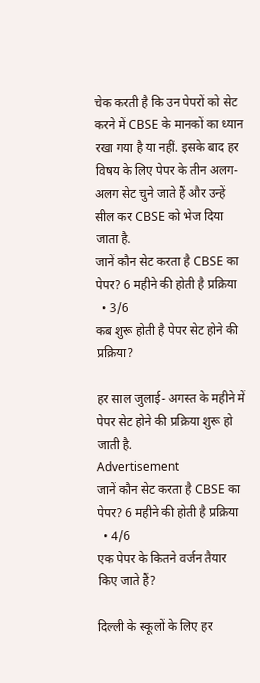चेक करती है कि उन पेपरों को सेट करने में CBSE के मानकों का ध्यान रखा गया है या नहीं. इसके बाद हर विषय के लिए पेपर के तीन अलग- अलग सेट चुने जाते हैं और उन्हें सील कर CBSE को भेज दिया जाता है.
जानें कौन सेट करता है CBSE का पेपर? 6 महीने की होती है प्रक्रिया
  • 3/6
कब शुरू होती है पेपर सेट होने की प्रक्रिया?

हर साल जुलाई- अगस्त के महीने में पेपर सेट होने की प्रक्रिया शुरू हो जाती है.
Advertisement
जानें कौन सेट करता है CBSE का पेपर? 6 महीने की होती है प्रक्रिया
  • 4/6
एक पेपर के कितने वर्जन तैयार किए जाते हैं?

दिल्ली के स्कूलों के लिए हर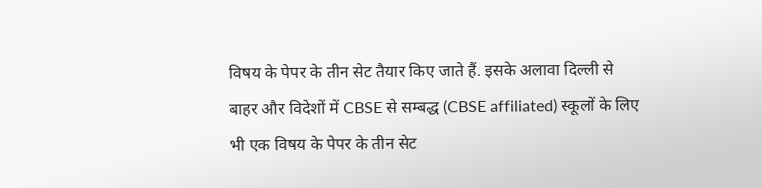विषय के पेपर के तीन सेट तैयार किए जाते हैं. इसके अलावा दिल्ली से बाहर और विदेशों में CBSE से सम्बद्ध (CBSE affiliated) स्कूलों के लिए भी एक विषय के पेपर के तीन सेट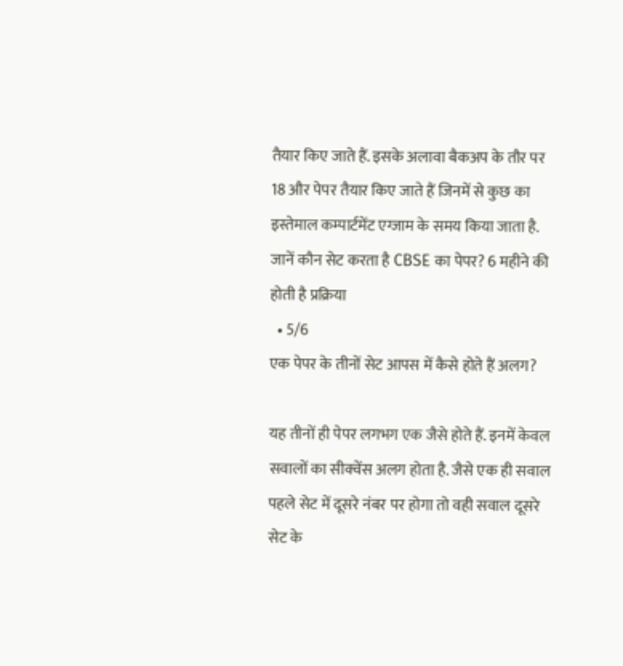तैयार किए जाते हैं. इसके अलावा बैकअप के तौर पर 18 और पेपर तैयार किए जाते हैं जिनमें से कुछ का इस्तेमाल कम्पार्टमेंट एग्जाम के समय किया जाता है.
जानें कौन सेट करता है CBSE का पेपर? 6 महीने की होती है प्रक्रिया
  • 5/6
एक पेपर के तीनों सेट आपस में कैसे होते हैं अलग?

यह तीनों ही पेपर लगभग एक जैसे होते हैं. इनमें केवल सवालों का सीक्वेंस अलग होता है. जैसे एक ही सवाल पहले सेट में दूसरे नंबर पर होगा तो वही सवाल दूसरे सेट के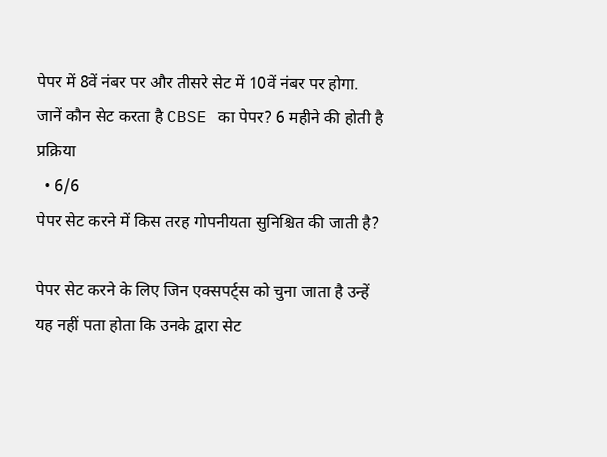पेपर में 8वें नंबर पर और तीसरे सेट में 10वें नंबर पर होगा.
जानें कौन सेट करता है CBSE का पेपर? 6 महीने की होती है प्रक्रिया
  • 6/6
पेपर सेट करने में किस तरह गोपनीयता सुनिश्चित की जाती है?

पेपर सेट करने के लिए जिन एक्सपर्ट्स को चुना जाता है उन्हें यह नहीं पता होता कि उनके द्वारा सेट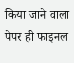किया जाने वाला पेपर ही फाइनल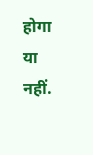होगा या नहीं.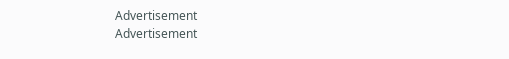Advertisement
Advertisement